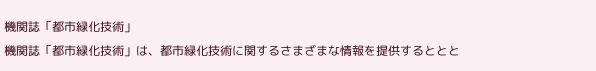機関誌「都市緑化技術」
機関誌「都市緑化技術」は、都市緑化技術に関するさまざまな情報を提供するととと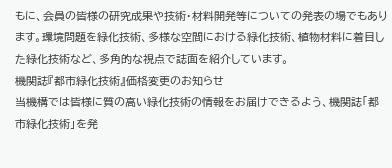もに、会員の皆様の研究成果や技術・材料開発等についての発表の場でもあります。環境問題を緑化技術、多様な空間における緑化技術、植物材料に着目した緑化技術など、多角的な視点で誌面を紹介しています。
機関誌『都市緑化技術』価格変更のお知らせ
当機構では皆様に質の高い緑化技術の情報をお届けできるよう、機関誌「都市緑化技術」を発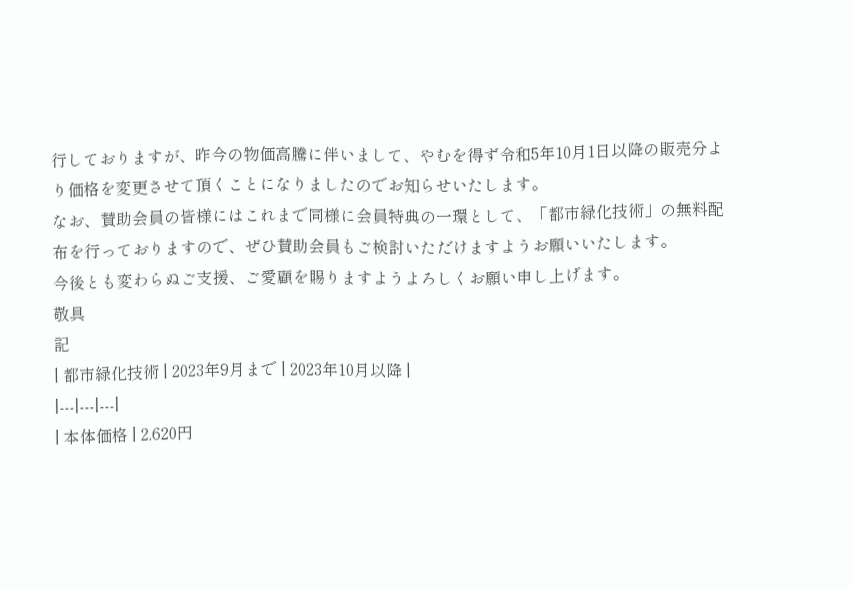行しておりますが、昨今の物価高騰に伴いまして、やむを得ず令和5年10月1日以降の販売分より価格を変更させて頂くことになりましたのでお知らせいたします。
なお、賛助会員の皆様にはこれまで同様に会員特典の一環として、「都市緑化技術」の無料配布を行っておりますので、ぜひ賛助会員もご検討いただけますようお願いいたします。
今後とも変わらぬご支援、ご愛顧を賜りますようよろしくお願い申し上げます。
敬具
記
| 都市緑化技術 | 2023年9月まで | 2023年10月以降 |
|---|---|---|
| 本体価格 | 2,620円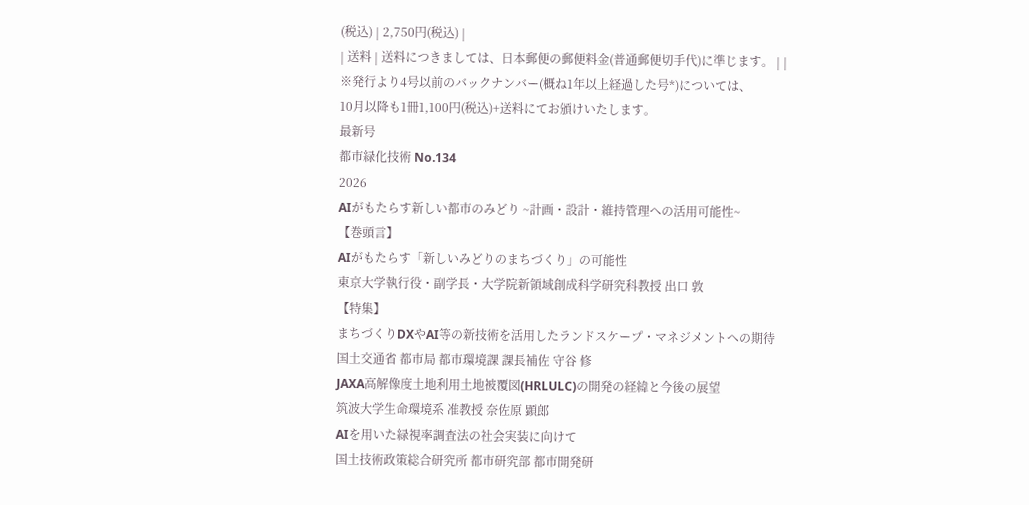(税込) | 2,750円(税込) |
| 送料 | 送料につきましては、日本郵便の郵便料金(普通郵便切手代)に準じます。 | |
※発行より4号以前のバックナンバー(概ね1年以上経過した号*)については、
10月以降も1冊1,100円(税込)+送料にてお頒けいたします。
最新号
都市緑化技術 No.134
2026
AIがもたらす新しい都市のみどり ~計画・設計・維持管理への活用可能性~
【巻頭言】
AIがもたらす「新しいみどりのまちづくり」の可能性
東京大学執行役・副学長・大学院新領域創成科学研究科教授 出口 敦
【特集】
まちづくりDXやAI等の新技術を活用したランドスケープ・マネジメントへの期待
国土交通省 都市局 都市環境課 課長補佐 守谷 修
JAXA高解像度土地利用土地被覆図(HRLULC)の開発の経緯と今後の展望
筑波大学生命環境系 准教授 奈佐原 顕郎
AIを用いた緑視率調査法の社会実装に向けて
国土技術政策総合研究所 都市研究部 都市開発研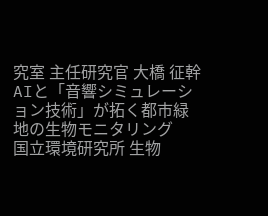究室 主任研究官 大橋 征幹
AIと「音響シミュレーション技術」が拓く都市緑地の生物モニタリング
国立環境研究所 生物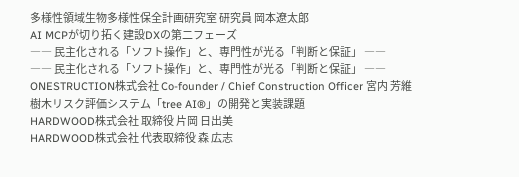多様性領域生物多様性保全計画研究室 研究員 岡本遼太郎
AI MCPが切り拓く建設DXの第二フェーズ
―― 民主化される「ソフト操作」と、専門性が光る「判断と保証」 ――
―― 民主化される「ソフト操作」と、専門性が光る「判断と保証」 ――
ONESTRUCTION株式会社 Co-founder / Chief Construction Officer 宮内 芳維
樹木リスク評価システム「tree AI®」の開発と実装課題
HARDWOOD株式会社 取締役 片岡 日出美
HARDWOOD株式会社 代表取締役 森 広志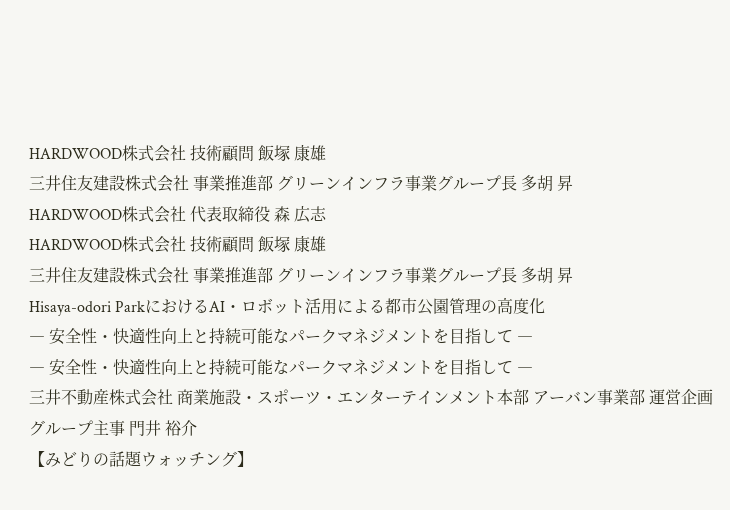HARDWOOD株式会社 技術顧問 飯塚 康雄
三井住友建設株式会社 事業推進部 グリーンインフラ事業グループ長 多胡 昇
HARDWOOD株式会社 代表取締役 森 広志
HARDWOOD株式会社 技術顧問 飯塚 康雄
三井住友建設株式会社 事業推進部 グリーンインフラ事業グループ長 多胡 昇
Hisaya-odori ParkにおけるAI・ロボット活用による都市公園管理の高度化
― 安全性・快適性向上と持続可能なパークマネジメントを目指して ―
― 安全性・快適性向上と持続可能なパークマネジメントを目指して ―
三井不動産株式会社 商業施設・スポーツ・エンターテインメント本部 アーバン事業部 運営企画グループ主事 門井 裕介
【みどりの話題ウォッチング】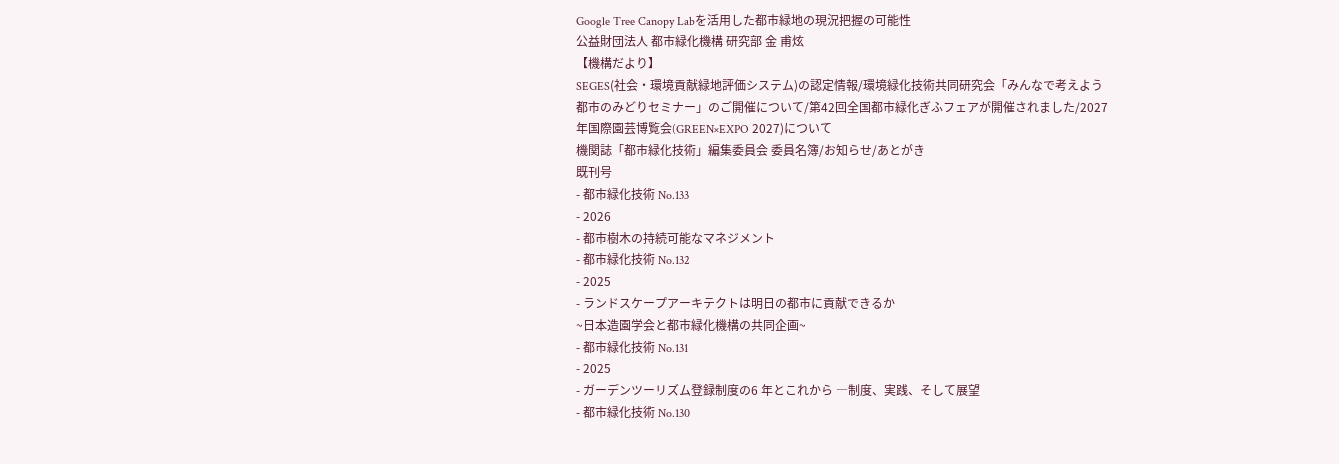Google Tree Canopy Labを活用した都市緑地の現況把握の可能性
公益財団法人 都市緑化機構 研究部 金 甫炫
【機構だより】
SEGES(社会・環境貢献緑地評価システム)の認定情報/環境緑化技術共同研究会「みんなで考えよう都市のみどりセミナー」のご開催について/第42回全国都市緑化ぎふフェアが開催されました/2027年国際園芸博覧会(GREEN×EXPO 2027)について
機関誌「都市緑化技術」編集委員会 委員名簿/お知らせ/あとがき
既刊号
- 都市緑化技術 No.133
- 2026
- 都市樹木の持続可能なマネジメント
- 都市緑化技術 No.132
- 2025
- ランドスケープアーキテクトは明日の都市に貢献できるか
~日本造園学会と都市緑化機構の共同企画~
- 都市緑化技術 No.131
- 2025
- ガーデンツーリズム登録制度の6 年とこれから ―制度、実践、そして展望
- 都市緑化技術 No.130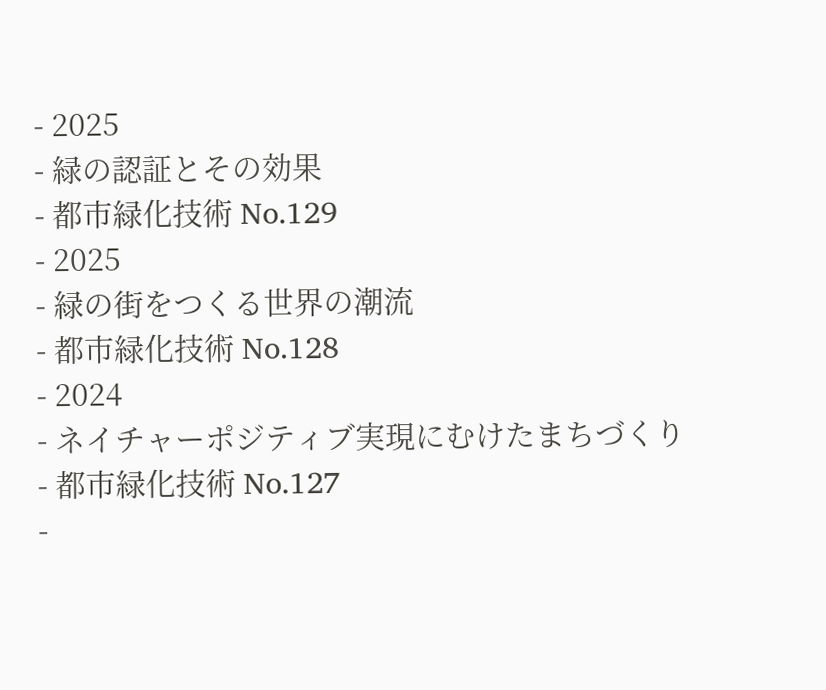- 2025
- 緑の認証とその効果
- 都市緑化技術 No.129
- 2025
- 緑の街をつくる世界の潮流
- 都市緑化技術 No.128
- 2024
- ネイチャーポジティブ実現にむけたまちづくり
- 都市緑化技術 No.127
-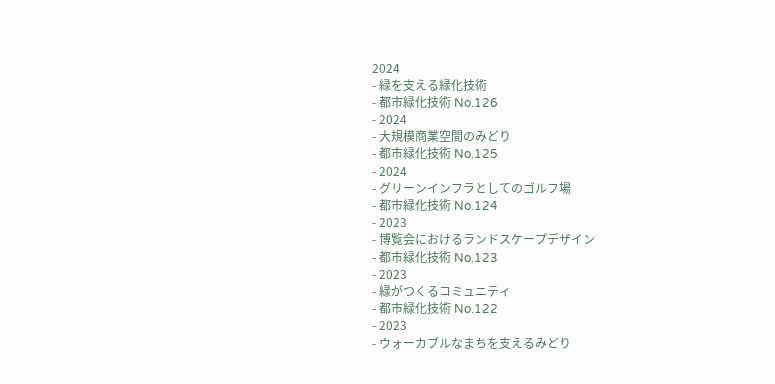2024
- 緑を支える緑化技術
- 都市緑化技術 No.126
- 2024
- 大規模商業空間のみどり
- 都市緑化技術 No.125
- 2024
- グリーンインフラとしてのゴルフ場
- 都市緑化技術 No.124
- 2023
- 博覧会におけるランドスケープデザイン
- 都市緑化技術 No.123
- 2023
- 緑がつくるコミュニティ
- 都市緑化技術 No.122
- 2023
- ウォーカブルなまちを支えるみどり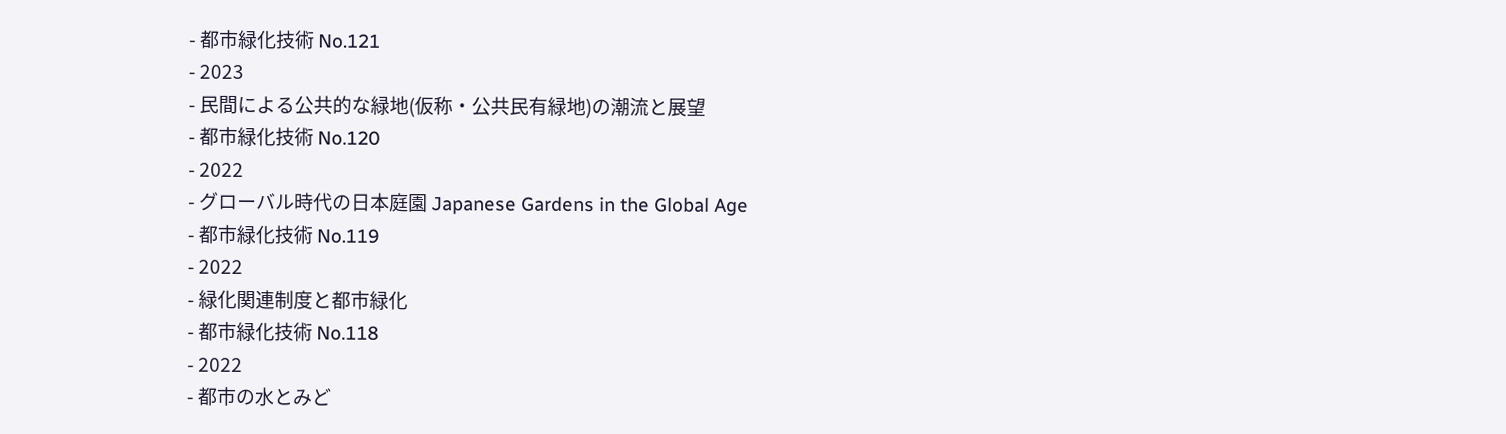- 都市緑化技術 No.121
- 2023
- 民間による公共的な緑地(仮称・公共民有緑地)の潮流と展望
- 都市緑化技術 No.120
- 2022
- グローバル時代の日本庭園 Japanese Gardens in the Global Age
- 都市緑化技術 No.119
- 2022
- 緑化関連制度と都市緑化
- 都市緑化技術 No.118
- 2022
- 都市の水とみど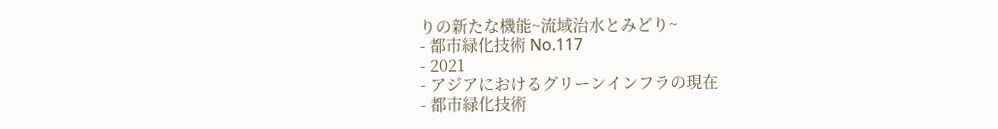りの新たな機能~流域治水とみどり~
- 都市緑化技術 No.117
- 2021
- アジアにおけるグリーンインフラの現在
- 都市緑化技術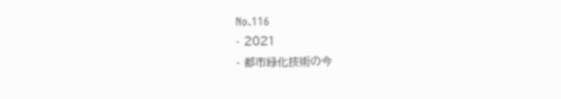No.116
- 2021
- 都市緑化技術の今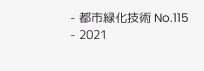- 都市緑化技術 No.115
- 2021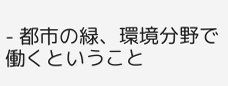- 都市の緑、環境分野で働くということ